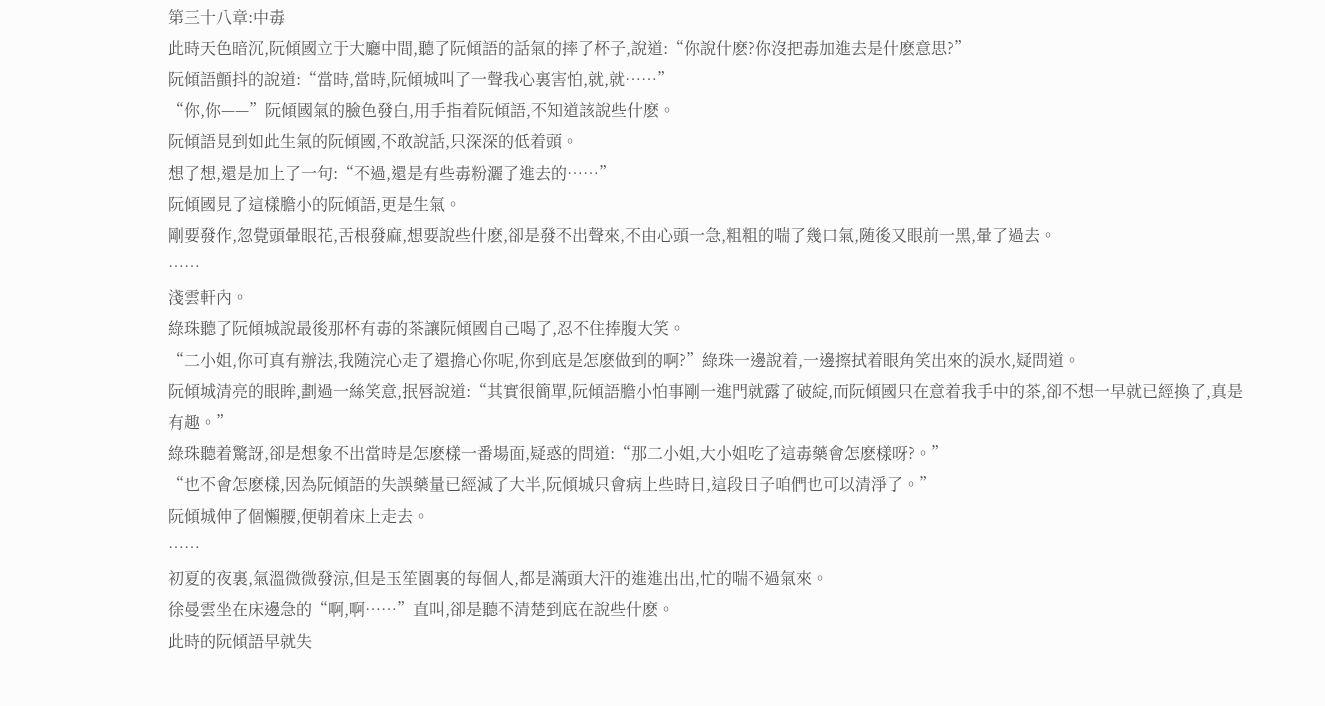第三十八章:中毒
此時天色暗沉,阮傾國立于大廳中間,聽了阮傾語的話氣的摔了杯子,說道:“你說什麽?你沒把毒加進去是什麽意思?”
阮傾語顫抖的說道:“當時,當時,阮傾城叫了一聲我心裏害怕,就,就……”
“你,你——”阮傾國氣的臉色發白,用手指着阮傾語,不知道該說些什麽。
阮傾語見到如此生氣的阮傾國,不敢說話,只深深的低着頭。
想了想,還是加上了一句:“不過,還是有些毒粉灑了進去的……”
阮傾國見了這樣膽小的阮傾語,更是生氣。
剛要發作,忽覺頭暈眼花,舌根發麻,想要說些什麽,卻是發不出聲來,不由心頭一急,粗粗的喘了幾口氣,随後又眼前一黑,暈了過去。
……
淺雲軒內。
綠珠聽了阮傾城說最後那杯有毒的茶讓阮傾國自己喝了,忍不住捧腹大笑。
“二小姐,你可真有辦法,我随浣心走了還擔心你呢,你到底是怎麽做到的啊?”綠珠一邊說着,一邊擦拭着眼角笑出來的淚水,疑問道。
阮傾城清亮的眼眸,劃過一絲笑意,抿唇說道:“其實很簡單,阮傾語膽小怕事剛一進門就露了破綻,而阮傾國只在意着我手中的茶,卻不想一早就已經換了,真是有趣。”
綠珠聽着驚訝,卻是想象不出當時是怎麽樣一番場面,疑惑的問道:“那二小姐,大小姐吃了這毒藥會怎麽樣呀?。”
“也不會怎麽樣,因為阮傾語的失誤藥量已經減了大半,阮傾城只會病上些時日,這段日子咱們也可以清淨了。”
阮傾城伸了個懶腰,便朝着床上走去。
……
初夏的夜裏,氣溫微微發涼,但是玉笙園裏的每個人,都是滿頭大汗的進進出出,忙的喘不過氣來。
徐曼雲坐在床邊急的“啊,啊……”直叫,卻是聽不清楚到底在說些什麽。
此時的阮傾語早就失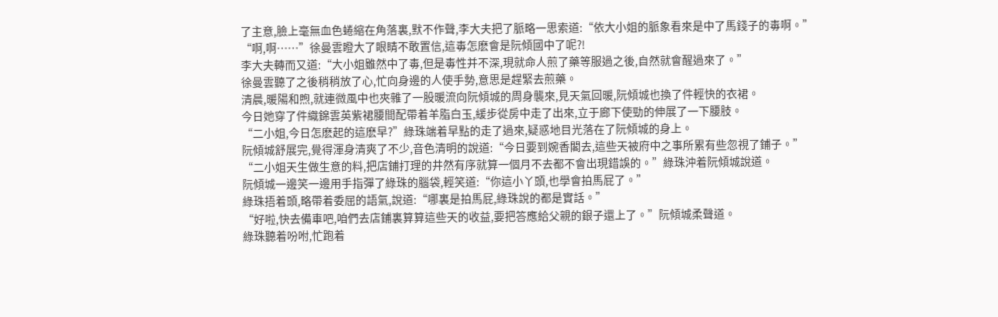了主意,臉上毫無血色蜷縮在角落裏,默不作聲,李大夫把了脈略一思索道:“依大小姐的脈象看來是中了馬錢子的毒啊。”
“啊,啊……”徐曼雲瞪大了眼睛不敢置信,這毒怎麽會是阮傾國中了呢?!
李大夫轉而又道:“大小姐雖然中了毒,但是毒性并不深,現就命人煎了藥等服過之後,自然就會醒過來了。”
徐曼雲聽了之後稍稍放了心,忙向身邊的人使手勢,意思是趕緊去煎藥。
清晨,暖陽和煦,就連微風中也夾雜了一股暖流向阮傾城的周身襲來,見天氣回暖,阮傾城也換了件輕快的衣裙。
今日她穿了件織錦雲英紫裙腰間配帶着羊脂白玉,緩步從房中走了出來,立于廊下使勁的伸展了一下腰肢。
“二小姐,今日怎麽起的這麽早?”綠珠端着早點的走了過來,疑惑地目光落在了阮傾城的身上。
阮傾城舒展完,覺得渾身清爽了不少,音色清明的說道:“今日要到婉香閣去,這些天被府中之事所累有些忽視了鋪子。”
“二小姐天生做生意的料,把店鋪打理的井然有序就算一個月不去都不會出現錯誤的。”綠珠沖着阮傾城說道。
阮傾城一邊笑一邊用手指彈了綠珠的腦袋,輕笑道:“你這小丫頭,也學會拍馬屁了。”
綠珠捂着頭,略帶着委屈的語氣,說道:“哪裏是拍馬屁,綠珠說的都是實話。”
“好啦,快去備車吧,咱們去店鋪裏算算這些天的收益,要把答應給父親的銀子還上了。”阮傾城柔聲道。
綠珠聽着吩咐,忙跑着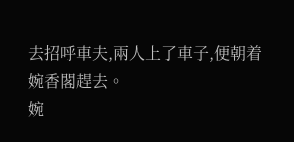去招呼車夫,兩人上了車子,便朝着婉香閣趕去。
婉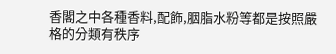香閣之中各種香料,配飾,胭脂水粉等都是按照嚴格的分類有秩序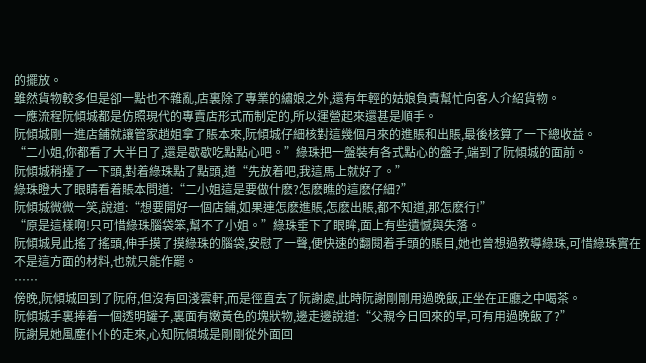的擺放。
雖然貨物較多但是卻一點也不雜亂,店裏除了專業的繡娘之外,還有年輕的姑娘負責幫忙向客人介紹貨物。
一應流程阮傾城都是仿照現代的專賣店形式而制定的,所以運營起來還甚是順手。
阮傾城剛一進店鋪就讓管家趙姐拿了賬本來,阮傾城仔細核對這幾個月來的進賬和出賬,最後核算了一下總收益。
“二小姐,你都看了大半日了,還是歇歇吃點點心吧。”綠珠把一盤裝有各式點心的盤子,端到了阮傾城的面前。
阮傾城稍擡了一下頭,對着綠珠點了點頭,道“先放着吧,我這馬上就好了。”
綠珠瞪大了眼睛看着賬本問道:“二小姐這是要做什麽?怎麽瞧的這麽仔細?”
阮傾城微微一笑,說道:“想要開好一個店鋪,如果連怎麽進賬,怎麽出賬,都不知道,那怎麽行!”
“原是這樣啊!只可惜綠珠腦袋笨,幫不了小姐。”綠珠垂下了眼眸,面上有些遺憾與失落。
阮傾城見此搖了搖頭,伸手摸了摸綠珠的腦袋,安慰了一聲,便快速的翻閱着手頭的賬目,她也曾想過教導綠珠,可惜綠珠實在不是這方面的材料,也就只能作罷。
……
傍晚,阮傾城回到了阮府,但沒有回淺雲軒,而是徑直去了阮謝處,此時阮謝剛剛用過晚飯,正坐在正廳之中喝茶。
阮傾城手裏捧着一個透明罐子,裏面有嫩黃色的塊狀物,邊走邊說道:“父親今日回來的早,可有用過晚飯了?”
阮謝見她風塵仆仆的走來,心知阮傾城是剛剛從外面回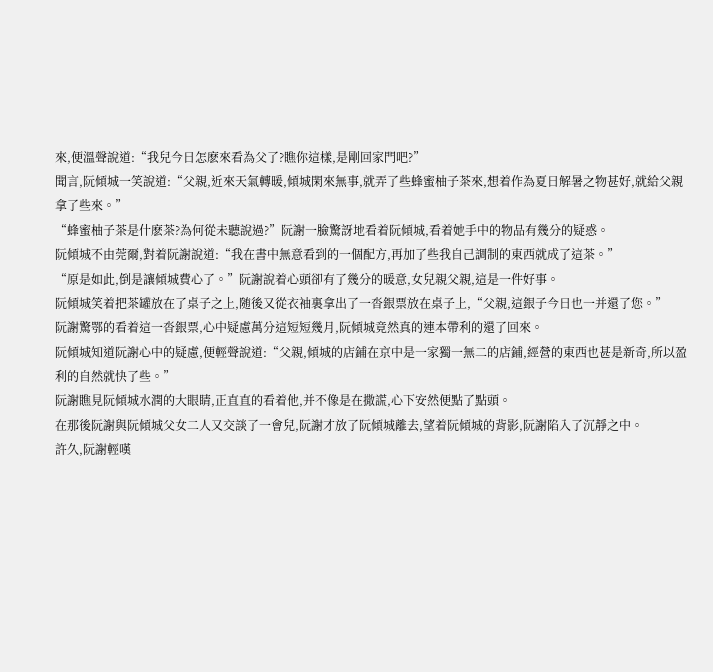來,便溫聲說道:“我兒今日怎麽來看為父了?瞧你這樣,是剛回家門吧?”
聞言,阮傾城一笑說道:“父親,近來天氣轉暖,傾城閑來無事,就弄了些蜂蜜柚子茶來,想着作為夏日解暑之物甚好,就給父親拿了些來。”
“蜂蜜柚子茶是什麽茶?為何從未聽說過?”阮謝一臉驚訝地看着阮傾城,看着她手中的物品有幾分的疑惑。
阮傾城不由莞爾,對着阮謝說道:“我在書中無意看到的一個配方,再加了些我自己調制的東西就成了這茶。”
“原是如此,倒是讓傾城費心了。”阮謝說着心頭卻有了幾分的暖意,女兒親父親,這是一件好事。
阮傾城笑着把茶罐放在了桌子之上,随後又從衣袖裏拿出了一沓銀票放在桌子上,“父親,這銀子今日也一并還了您。”
阮謝驚鄂的看着這一沓銀票,心中疑慮萬分這短短幾月,阮傾城竟然真的連本帶利的還了回來。
阮傾城知道阮謝心中的疑慮,便輕聲說道:“父親,傾城的店鋪在京中是一家獨一無二的店鋪,經營的東西也甚是新奇,所以盈利的自然就快了些。”
阮謝瞧見阮傾城水潤的大眼睛,正直直的看着他,并不像是在撒謊,心下安然便點了點頭。
在那後阮謝與阮傾城父女二人又交談了一會兒,阮謝才放了阮傾城離去,望着阮傾城的背影,阮謝陷入了沉靜之中。
許久,阮謝輕嘆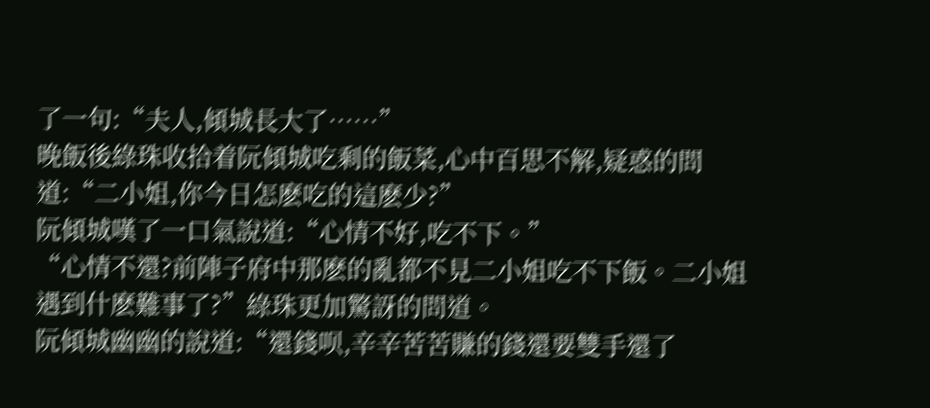了一句:“夫人,傾城長大了……”
晚飯後綠珠收拾着阮傾城吃剩的飯菜,心中百思不解,疑惑的問道:“二小姐,你今日怎麽吃的這麽少?”
阮傾城嘆了一口氣說道:“心情不好,吃不下。”
“心情不還?前陣子府中那麽的亂都不見二小姐吃不下飯。二小姐遇到什麽難事了?”綠珠更加驚訝的問道。
阮傾城幽幽的說道:“還錢呗,辛辛苦苦賺的錢還要雙手還了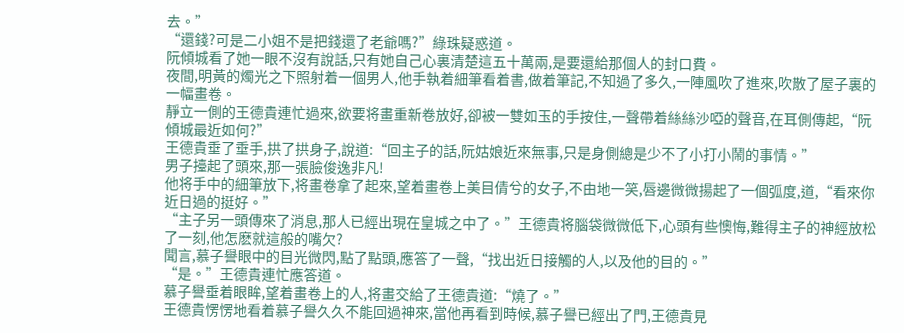去。”
“還錢?可是二小姐不是把錢還了老爺嗎?”綠珠疑惑道。
阮傾城看了她一眼不沒有說話,只有她自己心裏清楚這五十萬兩,是要還給那個人的封口費。
夜間,明黃的燭光之下照射着一個男人,他手執着細筆看着書,做着筆記,不知過了多久,一陣風吹了進來,吹散了屋子裏的一幅畫卷。
靜立一側的王德貴連忙過來,欲要将畫重新卷放好,卻被一雙如玉的手按住,一聲帶着絲絲沙啞的聲音,在耳側傳起,“阮傾城最近如何?”
王德貴垂了垂手,拱了拱身子,說道:“回主子的話,阮姑娘近來無事,只是身側總是少不了小打小鬧的事情。”
男子擡起了頭來,那一張臉俊逸非凡!
他将手中的細筆放下,将畫卷拿了起來,望着畫卷上美目倩兮的女子,不由地一笑,唇邊微微揚起了一個弧度,道,“看來你近日過的挺好。”
“主子另一頭傳來了消息,那人已經出現在皇城之中了。”王德貴将腦袋微微低下,心頭有些懊悔,難得主子的神經放松了一刻,他怎麽就這般的嘴欠?
聞言,慕子譽眼中的目光微閃,點了點頭,應答了一聲,“找出近日接觸的人,以及他的目的。”
“是。”王德貴連忙應答道。
慕子譽垂着眼眸,望着畫卷上的人,将畫交給了王德貴道:“燒了。”
王德貴愣愣地看着慕子譽久久不能回過神來,當他再看到時候,慕子譽已經出了門,王德貴見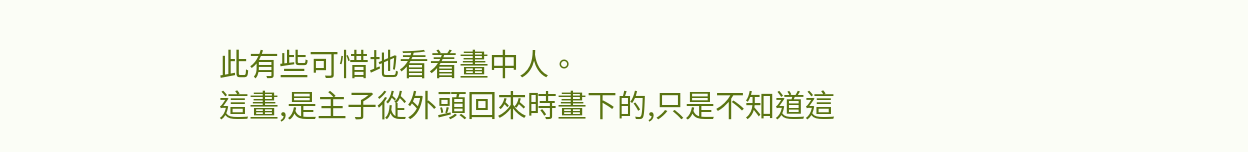此有些可惜地看着畫中人。
這畫,是主子從外頭回來時畫下的,只是不知道這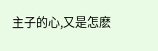主子的心,又是怎麽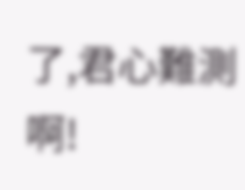了,君心難測啊!